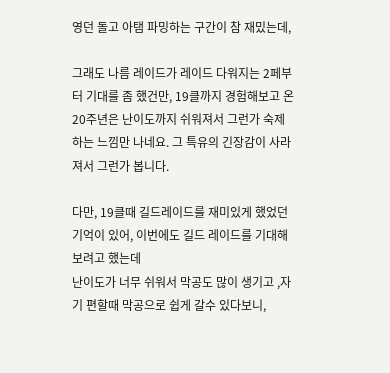영던 돌고 아탬 파밍하는 구간이 참 재밌는데,

그래도 나름 레이드가 레이드 다워지는 2페부터 기대를 좀 했건만, 19클까지 경험해보고 온 20주년은 난이도까지 쉬워져서 그런가 숙제하는 느낌만 나네요. 그 특유의 긴장감이 사라져서 그런가 봅니다.

다만, 19클때 길드레이드를 재미있게 했었던 기억이 있어, 이번에도 길드 레이드를 기대해보려고 했는데
난이도가 너무 쉬워서 막공도 많이 생기고 ,자기 편할때 막공으로 쉽게 갈수 있다보니,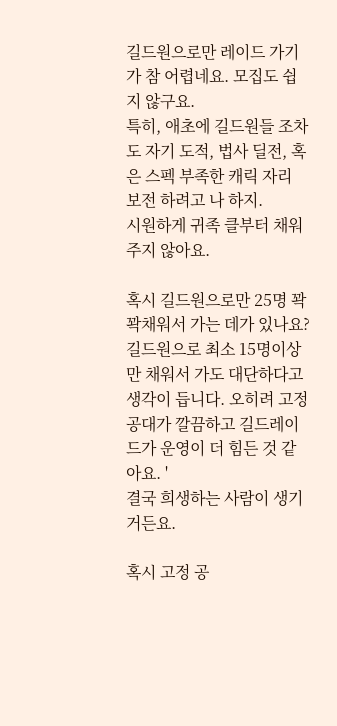길드원으로만 레이드 가기가 참 어렵네요. 모집도 쉽지 않구요.
특히, 애초에 길드원들 조차도 자기 도적, 법사 딜전, 혹은 스펙 부족한 캐릭 자리 보전 하려고 나 하지.
시원하게 귀족 클부터 채워주지 않아요.

혹시 길드원으로만 25명 꽉꽉채워서 가는 데가 있나요? 길드원으로 최소 15명이상만 채워서 가도 대단하다고
생각이 듭니다. 오히려 고정공대가 깔끔하고 길드레이드가 운영이 더 힘든 것 같아요. '
결국 희생하는 사람이 생기거든요.

혹시 고정 공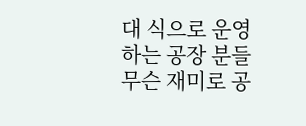대 식으로 운영하는 공장 분들 무슨 재미로 공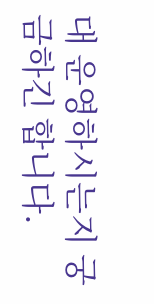대 운영하시는지 궁금하긴 합니다.